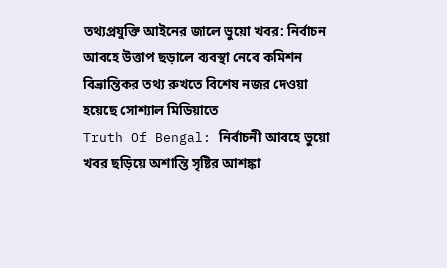তথ্যপ্রযুক্তি আইনের জালে ভুয়ো খবর: নির্বাচন আবহে উত্তাপ ছড়ালে ব্যবস্থা নেবে কমিশন
বিভ্রান্তিকর তথ্য রুখতে বিশেষ নজর দেওয়া হয়েছে সোশ্যাল মিডিয়াতে
Truth Of Bengal: নির্বাচনী আবহে ভুয়ো খবর ছড়িয়ে অশান্তি সৃষ্টির আশঙ্কা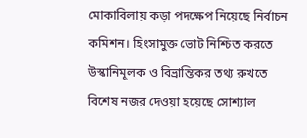মোকাবিলায় কড়া পদক্ষেপ নিয়েছে নির্বাচন কমিশন। হিংসামুক্ত ভোট নিশ্চিত করতে উস্কানিমূলক ও বিভ্রান্তিকর তথ্য রুখতে বিশেষ নজর দেওয়া হয়েছে সোশ্যাল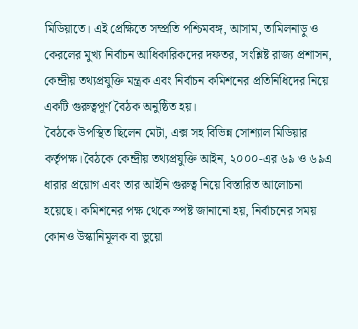মিডিয়াতে। এই প্রেক্ষিতে সম্প্রতি পশ্চিমবঙ্গ, আসাম, তামিলনাড়ু ও কেরলের মুখ্য নির্বাচন আধিকারিকদের দফতর, সংশ্লিষ্ট রাজ্য প্রশাসন, কেন্দ্রীয় তথ্যপ্রযুক্তি মন্ত্রক এবং নির্বাচন কমিশনের প্রতিনিধিদের নিয়ে একটি গুরুত্বপূর্ণ বৈঠক অনুষ্ঠিত হয়।
বৈঠকে উপস্থিত ছিলেন মেটা, এক্স সহ বিভিন্ন সোশ্যাল মিডিয়ার কর্তৃপক্ষ।বৈঠকে কেন্দ্রীয় তথ্যপ্রযুক্তি আইন, ২০০০-এর ৬৯ ও ৬৯এ ধারার প্রয়োগ এবং তার আইনি গুরুত্ব নিয়ে বিস্তারিত আলোচনা হয়েছে। কমিশনের পক্ষ থেকে স্পষ্ট জানানো হয়, নির্বাচনের সময় কোনও উস্কানিমূলক বা ভুয়ো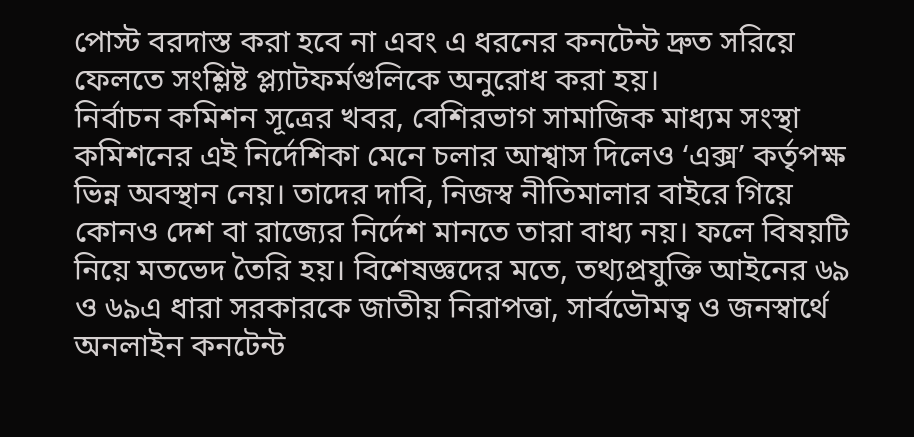পোস্ট বরদাস্ত করা হবে না এবং এ ধরনের কনটেন্ট দ্রুত সরিয়ে ফেলতে সংশ্লিষ্ট প্ল্যাটফর্মগুলিকে অনুরোধ করা হয়।
নির্বাচন কমিশন সূত্রের খবর, বেশিরভাগ সামাজিক মাধ্যম সংস্থা কমিশনের এই নির্দেশিকা মেনে চলার আশ্বাস দিলেও ‘এক্স’ কর্তৃপক্ষ ভিন্ন অবস্থান নেয়। তাদের দাবি, নিজস্ব নীতিমালার বাইরে গিয়ে কোনও দেশ বা রাজ্যের নির্দেশ মানতে তারা বাধ্য নয়। ফলে বিষয়টি নিয়ে মতভেদ তৈরি হয়। বিশেষজ্ঞদের মতে, তথ্যপ্রযুক্তি আইনের ৬৯ ও ৬৯এ ধারা সরকারকে জাতীয় নিরাপত্তা, সার্বভৌমত্ব ও জনস্বার্থে অনলাইন কনটেন্ট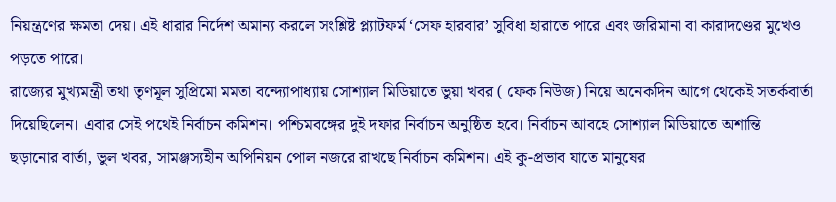নিয়ন্ত্রণের ক্ষমতা দেয়। এই ধারার নির্দেশ অমান্য করলে সংশ্লিষ্ট প্ল্যাটফর্ম ‘সেফ হারবার’ সুবিধা হারাতে পারে এবং জরিমানা বা কারাদণ্ডের মুখেও পড়তে পারে।
রাজ্যের মুখ্যমন্ত্রী তথা তৃণমূল সুপ্রিমো মমতা বন্দ্যোপাধ্যায় সোশ্যাল মিডিয়াতে ভুয়া খবর ( ফেক নিউজ) নিয়ে অনেকদিন আগে থেকেই সতর্কবার্তা দিয়েছিলেন। এবার সেই পথেই নির্বাচন কমিশন। পশ্চিমবঙ্গের দুই দফার নির্বাচন অনুষ্ঠিত হবে। নির্বাচন আবহে সোশ্যাল মিডিয়াতে অশান্তি ছড়ানোর বার্তা, ভুল খবর, সামঞ্জস্যহীন অপিনিয়ন পোল নজরে রাখছে নির্বাচন কমিশন। এই কু-প্রভাব যাতে মানুষের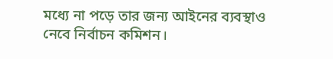মধ্যে না পড়ে তার জন্য আইনের ব্যবস্থাও নেবে নির্বাচন কমিশন।